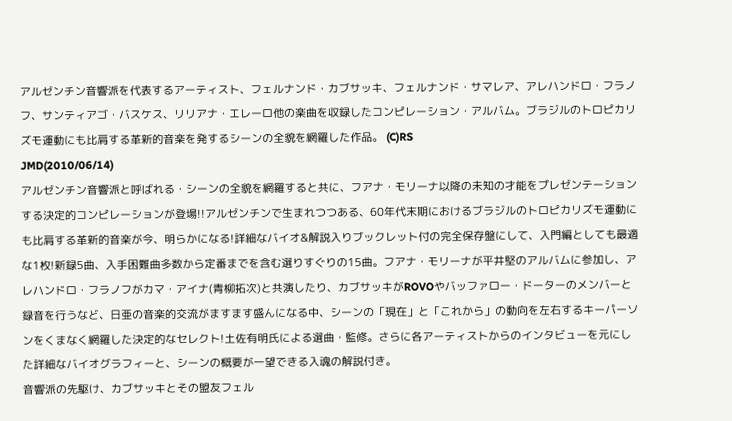アルゼンチン音響派を代表するアーティスト、フェルナンド・カブサッキ、フェルナンド・サマレア、アレハンドロ・フラノフ、サンティアゴ・バスケス、リリアナ・エレーロ他の楽曲を収録したコンピレーション・アルバム。ブラジルのトロピカリズモ運動にも比肩する革新的音楽を発するシーンの全貌を網羅した作品。 (C)RS
JMD(2010/06/14)
アルゼンチン音響派と呼ばれる・シーンの全貌を網羅すると共に、フアナ・モリーナ以降の未知の才能をプレゼンテーションする決定的コンピレーションが登場!!アルゼンチンで生まれつつある、60年代末期におけるブラジルのトロピカリズモ運動にも比肩する革新的音楽が今、明らかになる!詳細なバイオ&解説入りブックレット付の完全保存盤にして、入門編としても最適な1枚!新録5曲、入手困難曲多数から定番までを含む選りすぐりの15曲。フアナ・モリーナが平井堅のアルバムに参加し、アレハンドロ・フラノフがカマ・アイナ(青柳拓次)と共演したり、カブサッキがROVOやバッファロー・ドーターのメンバーと録音を行うなど、日亜の音楽的交流がますます盛んになる中、シーンの「現在」と「これから」の動向を左右するキーパーソンをくまなく網羅した決定的なセレクト!土佐有明氏による選曲・監修。さらに各アーティストからのインタビューを元にした詳細なバイオグラフィーと、シーンの概要が一望できる入魂の解説付き。
音響派の先駆け、カブサッキとその盟友フェル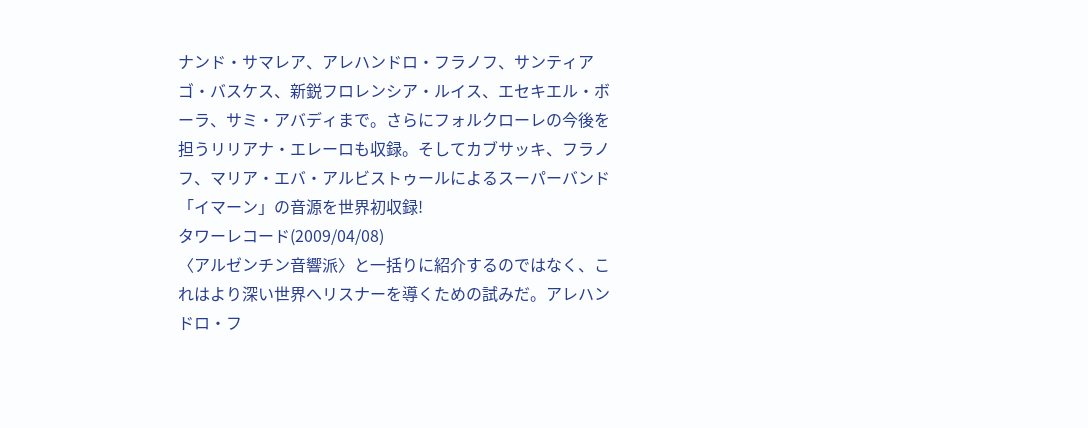ナンド・サマレア、アレハンドロ・フラノフ、サンティアゴ・バスケス、新鋭フロレンシア・ルイス、エセキエル・ボーラ、サミ・アバディまで。さらにフォルクローレの今後を担うリリアナ・エレーロも収録。そしてカブサッキ、フラノフ、マリア・エバ・アルビストゥールによるスーパーバンド「イマーン」の音源を世界初収録!
タワーレコード(2009/04/08)
〈アルゼンチン音響派〉と一括りに紹介するのではなく、これはより深い世界へリスナーを導くための試みだ。アレハンドロ・フ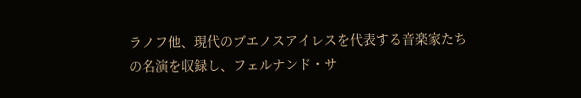ラノフ他、現代のブエノスアイレスを代表する音楽家たちの名演を収録し、フェルナンド・サ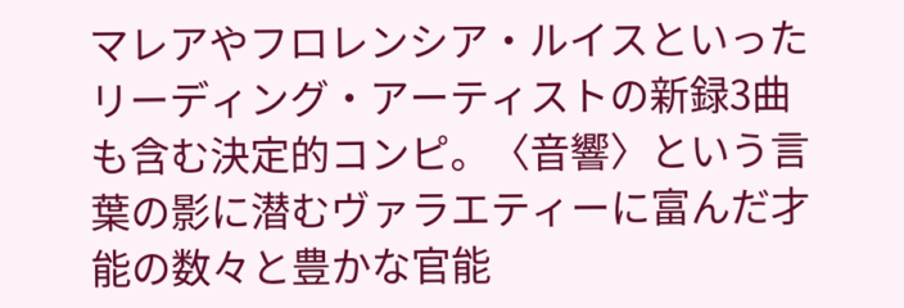マレアやフロレンシア・ルイスといったリーディング・アーティストの新録3曲も含む決定的コンピ。〈音響〉という言葉の影に潜むヴァラエティーに富んだ才能の数々と豊かな官能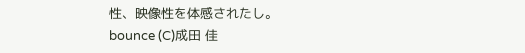性、映像性を体感されたし。
bounce (C)成田 佳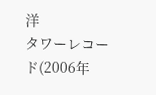洋
タワーレコード(2006年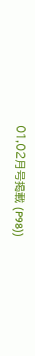01,02月号掲載 (P98))